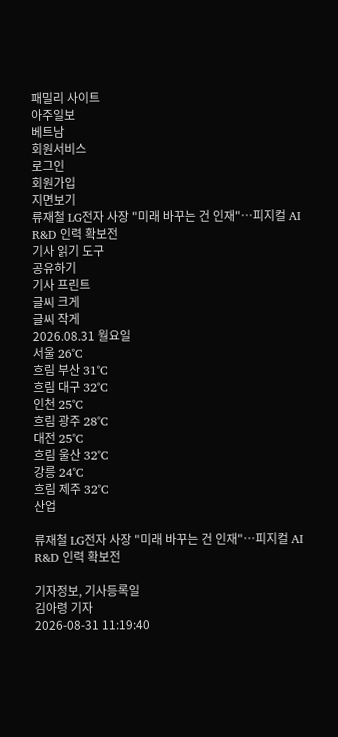패밀리 사이트
아주일보
베트남
회원서비스
로그인
회원가입
지면보기
류재철 LG전자 사장 "미래 바꾸는 건 인재"…피지컬 AI R&D 인력 확보전
기사 읽기 도구
공유하기
기사 프린트
글씨 크게
글씨 작게
2026.08.31 월요일
서울 26˚C
흐림 부산 31˚C
흐림 대구 32˚C
인천 25˚C
흐림 광주 28˚C
대전 25˚C
흐림 울산 32˚C
강릉 24˚C
흐림 제주 32˚C
산업

류재철 LG전자 사장 "미래 바꾸는 건 인재"…피지컬 AI R&D 인력 확보전

기자정보, 기사등록일
김아령 기자
2026-08-31 11:19:40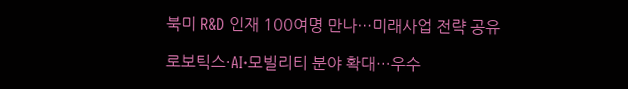북미 R&D 인재 100여명 만나…미래사업 전략 공유

로보틱스·AI·모빌리티 분야 확대…우수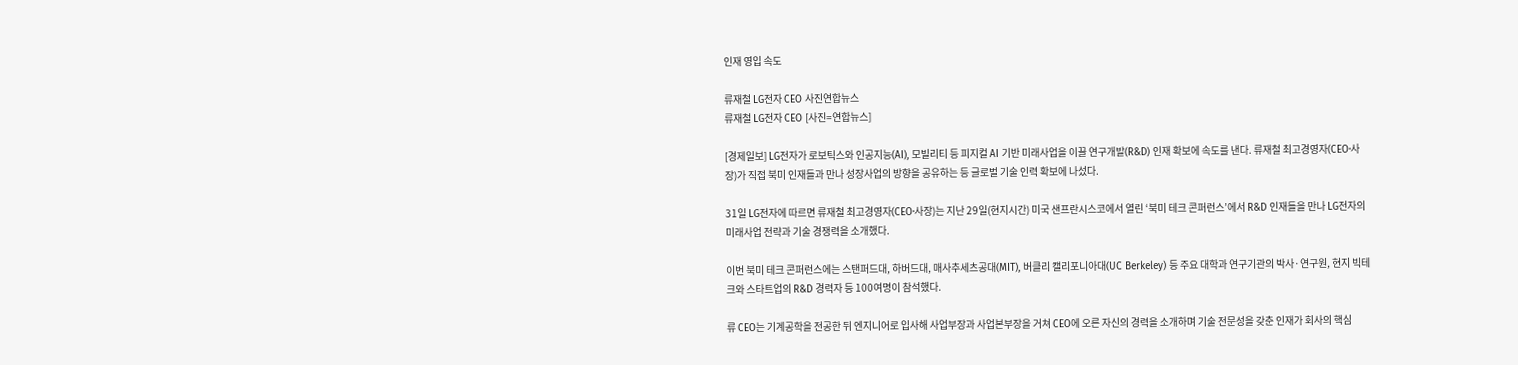인재 영입 속도

류재철 LG전자 CEO 사진연합뉴스
류재철 LG전자 CEO [사진=연합뉴스]

[경제일보] LG전자가 로보틱스와 인공지능(AI), 모빌리티 등 피지컬 AI 기반 미래사업을 이끌 연구개발(R&D) 인재 확보에 속도를 낸다. 류재철 최고경영자(CEO·사장)가 직접 북미 인재들과 만나 성장사업의 방향을 공유하는 등 글로벌 기술 인력 확보에 나섰다.

31일 LG전자에 따르면 류재철 최고경영자(CEO·사장)는 지난 29일(현지시간) 미국 샌프란시스코에서 열린 ‘북미 테크 콘퍼런스’에서 R&D 인재들을 만나 LG전자의 미래사업 전략과 기술 경쟁력을 소개했다.

이번 북미 테크 콘퍼런스에는 스탠퍼드대, 하버드대, 매사추세츠공대(MIT), 버클리 캘리포니아대(UC Berkeley) 등 주요 대학과 연구기관의 박사·연구원, 현지 빅테크와 스타트업의 R&D 경력자 등 100여명이 참석했다.

류 CEO는 기계공학을 전공한 뒤 엔지니어로 입사해 사업부장과 사업본부장을 거쳐 CEO에 오른 자신의 경력을 소개하며 기술 전문성을 갖춘 인재가 회사의 핵심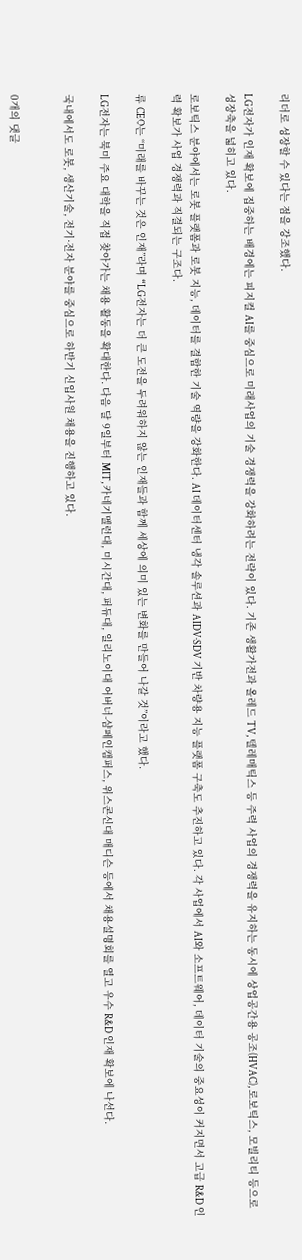리더로 성장할 수 있다는 점을 강조했다.

LG전자가 인재 확보에 집중하는 배경에는 피지컬 AI를 중심으로 미래사업의 기술 경쟁력을 강화하려는 전략이 있다. 기존 생활가전과 올레드 TV, 텔레매틱스 등 주력 사업의 경쟁력을 유지하는 동시에 상업공간용 공조(HVAC), 로보틱스, 모빌리티 등으로 성장축을 넓히고 있다.

로보틱스 분야에서는 로봇 플랫폼과 로봇 지능, 데이터를 결합한 기술 역량을 강화한다. AI 데이터센터 냉각 솔루션과 AIDV·SDV 기반 차량용 지능 플랫폼 구축도 추진하고 있다. 각 사업에서 AI와 소프트웨어, 데이터 기술의 중요성이 커지면서 고급 R&D 인력 확보가 사업 경쟁력과 직결되는 구조다.

류 CEO는 “미래를 바꾸는 것은 인재”라며 “LG전자는 더 큰 도전을 두려워하지 않는 인재들과 함께 세상에 의미 있는 변화를 만들어 나갈 것”이라고 했다.

LG전자는 북미 주요 대학을 직접 찾아가는 채용 활동을 확대한다. 다음 달 9일부터 MIT, 카네기멜런대, 미시간대, 퍼듀대, 일리노이대 어버너-샴페인캠퍼스, 위스콘신대 매디슨 등에서 채용설명회를 열고 우수 R&D 인재 확보에 나선다.

국내에서도 로봇, 생산기술, 전기·전자 분야를 중심으로 하반기 신입사원 채용을 진행하고 있다.


0개의 댓글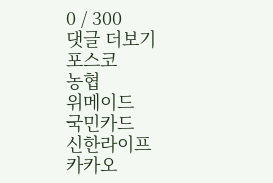0 / 300
댓글 더보기
포스코
농협
위메이드
국민카드
신한라이프
카카오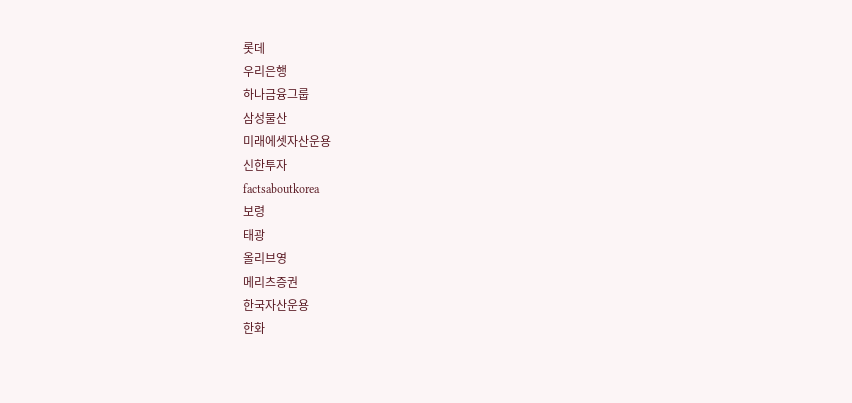롯데
우리은행
하나금융그룹
삼성물산
미래에셋자산운용
신한투자
factsaboutkorea
보령
태광
올리브영
메리츠증권
한국자산운용
한화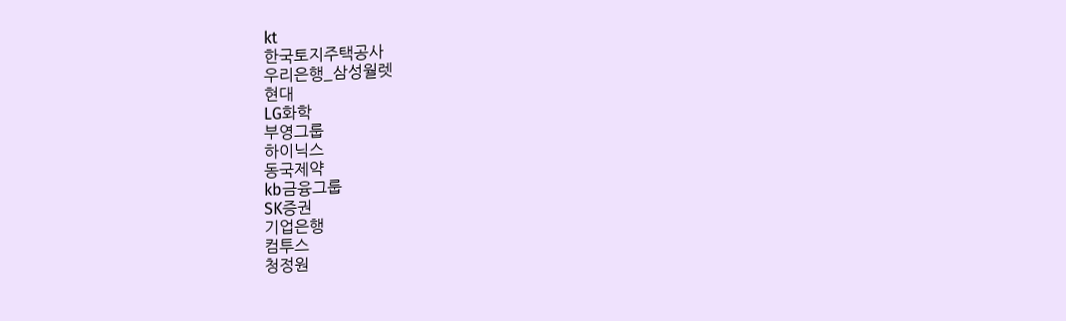kt
한국토지주택공사
우리은행_삼성월렛
현대
LG화학
부영그룹
하이닉스
동국제약
kb금융그룹
SK증권
기업은행
컴투스
청정원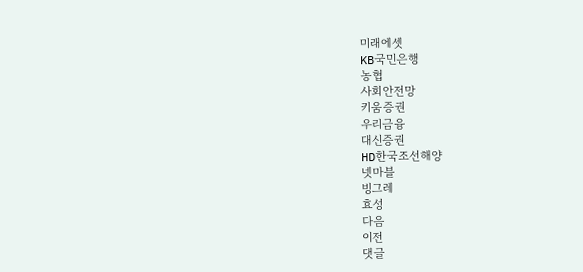미래에셋
KB국민은행
농협
사회안전망
키움증권
우리금융
대신증권
HD한국조선해양
넷마블
빙그레
효성
다음
이전
댓글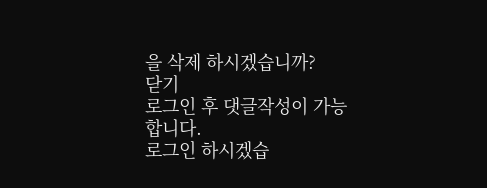을 삭제 하시겠습니까?
닫기
로그인 후 댓글작성이 가능합니다.
로그인 하시겠습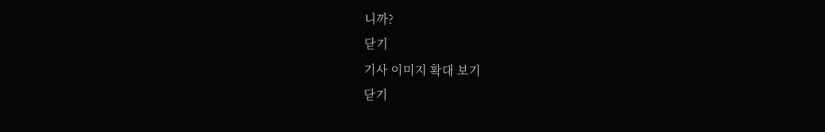니까?
닫기
기사 이미지 확대 보기
닫기